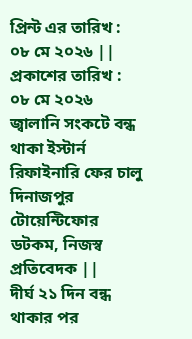প্রিন্ট এর তারিখ : ০৮ মে ২০২৬ ||
প্রকাশের তারিখ : ০৮ মে ২০২৬
জ্বালানি সংকটে বন্ধ থাকা ইস্টার্ন রিফাইনারি ফের চালু
দিনাজপুর টোয়েন্টিফোর ডটকম, নিজস্ব প্রতিবেদক ||
দীর্ঘ ২১ দিন বন্ধ থাকার পর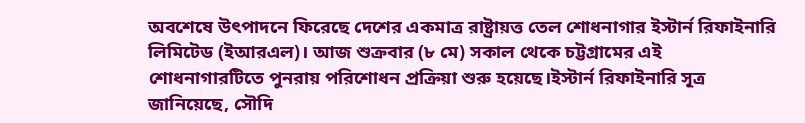অবশেষে উৎপাদনে ফিরেছে দেশের একমাত্র রাষ্ট্রায়ত্ত তেল শোধনাগার ইস্টার্ন রিফাইনারি লিমিটেড (ইআরএল)। আজ শুক্রবার (৮ মে) সকাল থেকে চট্টগ্রামের এই শোধনাগারটিতে পুনরায় পরিশোধন প্রক্রিয়া শুরু হয়েছে।ইস্টার্ন রিফাইনারি সূত্র জানিয়েছে, সৌদি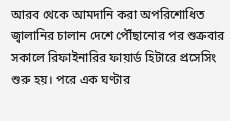আরব থেকে আমদানি করা অপরিশোধিত জ্বালানির চালান দেশে পৌঁছানোর পর শুক্রবার সকালে রিফাইনারির ফায়ার্ড হিটারে প্রসেসিং শুরু হয়। পরে এক ঘণ্টার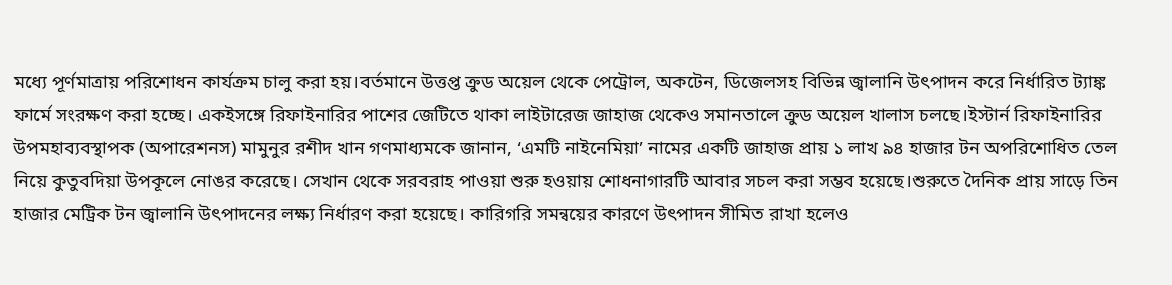মধ্যে পূর্ণমাত্রায় পরিশোধন কার্যক্রম চালু করা হয়।বর্তমানে উত্তপ্ত ক্রুড অয়েল থেকে পেট্রোল, অকটেন, ডিজেলসহ বিভিন্ন জ্বালানি উৎপাদন করে নির্ধারিত ট্যাঙ্ক ফার্মে সংরক্ষণ করা হচ্ছে। একইসঙ্গে রিফাইনারির পাশের জেটিতে থাকা লাইটারেজ জাহাজ থেকেও সমানতালে ক্রুড অয়েল খালাস চলছে।ইস্টার্ন রিফাইনারির উপমহাব্যবস্থাপক (অপারেশনস) মামুনুর রশীদ খান গণমাধ্যমকে জানান, ‘এমটি নাইনেমিয়া’ নামের একটি জাহাজ প্রায় ১ লাখ ৯৪ হাজার টন অপরিশোধিত তেল নিয়ে কুতুবদিয়া উপকূলে নোঙর করেছে। সেখান থেকে সরবরাহ পাওয়া শুরু হওয়ায় শোধনাগারটি আবার সচল করা সম্ভব হয়েছে।শুরুতে দৈনিক প্রায় সাড়ে তিন হাজার মেট্রিক টন জ্বালানি উৎপাদনের লক্ষ্য নির্ধারণ করা হয়েছে। কারিগরি সমন্বয়ের কারণে উৎপাদন সীমিত রাখা হলেও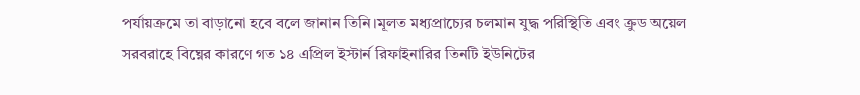পর্যায়ক্রমে তা বাড়ানো হবে বলে জানান তিনি।মূলত মধ্যপ্রাচ্যের চলমান যুদ্ধ পরিস্থিতি এবং ক্রুড অয়েল সরবরাহে বিঘ্নের কারণে গত ১৪ এপ্রিল ইস্টার্ন রিফাইনারির তিনটি ইউনিটের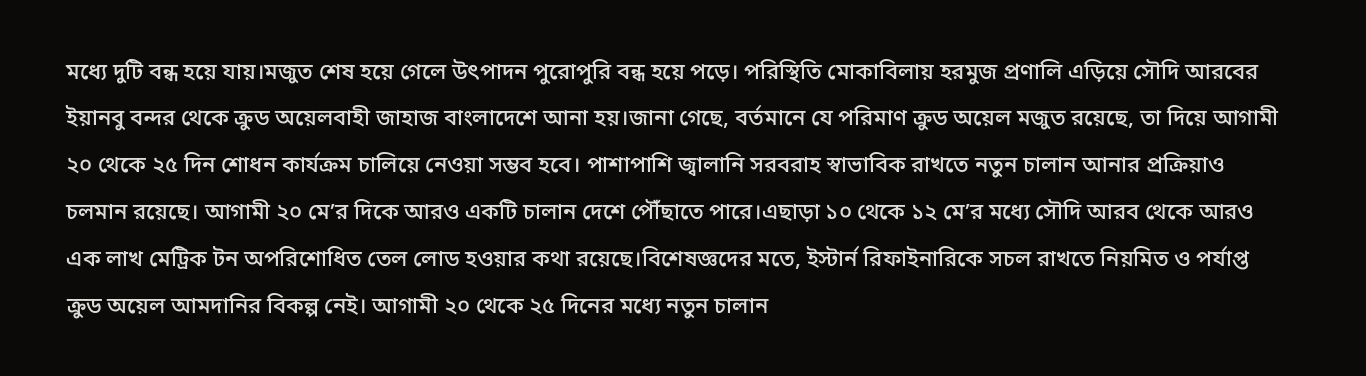মধ্যে দুটি বন্ধ হয়ে যায়।মজুত শেষ হয়ে গেলে উৎপাদন পুরোপুরি বন্ধ হয়ে পড়ে। পরিস্থিতি মোকাবিলায় হরমুজ প্রণালি এড়িয়ে সৌদি আরবের ইয়ানবু বন্দর থেকে ক্রুড অয়েলবাহী জাহাজ বাংলাদেশে আনা হয়।জানা গেছে, বর্তমানে যে পরিমাণ ক্রুড অয়েল মজুত রয়েছে, তা দিয়ে আগামী ২০ থেকে ২৫ দিন শোধন কার্যক্রম চালিয়ে নেওয়া সম্ভব হবে। পাশাপাশি জ্বালানি সরবরাহ স্বাভাবিক রাখতে নতুন চালান আনার প্রক্রিয়াও চলমান রয়েছে। আগামী ২০ মে’র দিকে আরও একটি চালান দেশে পৌঁছাতে পারে।এছাড়া ১০ থেকে ১২ মে’র মধ্যে সৌদি আরব থেকে আরও এক লাখ মেট্রিক টন অপরিশোধিত তেল লোড হওয়ার কথা রয়েছে।বিশেষজ্ঞদের মতে, ইস্টার্ন রিফাইনারিকে সচল রাখতে নিয়মিত ও পর্যাপ্ত ক্রুড অয়েল আমদানির বিকল্প নেই। আগামী ২০ থেকে ২৫ দিনের মধ্যে নতুন চালান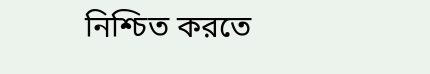নিশ্চিত করতে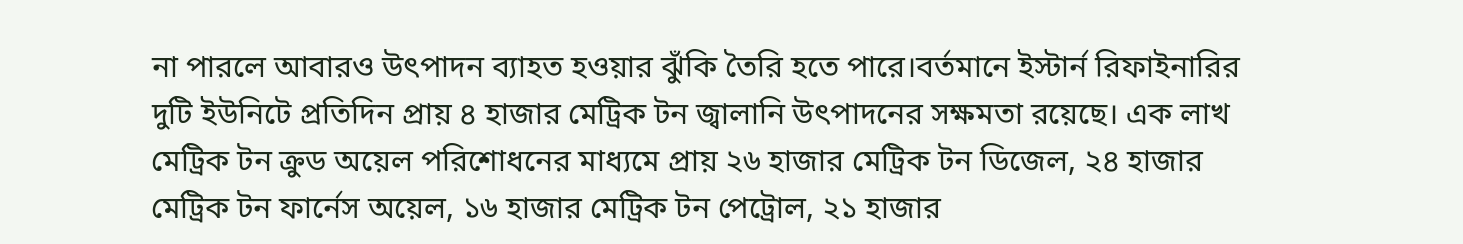না পারলে আবারও উৎপাদন ব্যাহত হওয়ার ঝুঁকি তৈরি হতে পারে।বর্তমানে ইস্টার্ন রিফাইনারির দুটি ইউনিটে প্রতিদিন প্রায় ৪ হাজার মেট্রিক টন জ্বালানি উৎপাদনের সক্ষমতা রয়েছে। এক লাখ মেট্রিক টন ক্রুড অয়েল পরিশোধনের মাধ্যমে প্রায় ২৬ হাজার মেট্রিক টন ডিজেল, ২৪ হাজার মেট্রিক টন ফার্নেস অয়েল, ১৬ হাজার মেট্রিক টন পেট্রোল, ২১ হাজার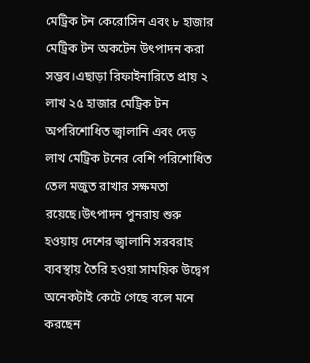মেট্রিক টন কেরোসিন এবং ৮ হাজার মেট্রিক টন অকটেন উৎপাদন করা সম্ভব।এছাড়া রিফাইনারিতে প্রায় ২ লাখ ২৫ হাজার মেট্রিক টন অপরিশোধিত জ্বালানি এবং দেড় লাখ মেট্রিক টনের বেশি পরিশোধিত তেল মজুত রাখার সক্ষমতা রয়েছে।উৎপাদন পুনরায় শুরু হওয়ায় দেশের জ্বালানি সরবরাহ ব্যবস্থায় তৈরি হওয়া সাময়িক উদ্বেগ অনেকটাই কেটে গেছে বলে মনে করছেন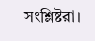সংশ্লিষ্টরা।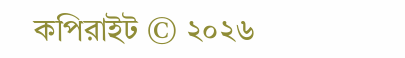কপিরাইট © ২০২৬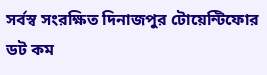সর্বস্ব সংরক্ষিত দিনাজপুর টোয়েন্টিফোর ডট কম